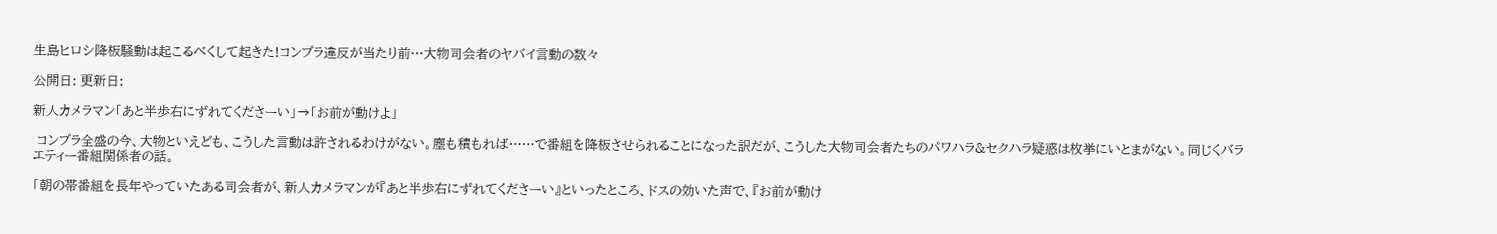生島ヒロシ降板騒動は起こるべくして起きた!コンプラ違反が当たり前…大物司会者のヤバイ言動の数々

公開日: 更新日:

新人カメラマン「あと半歩右にずれてくださーい」→「お前が動けよ」

 コンプラ全盛の今、大物といえども、こうした言動は許されるわけがない。塵も積もれば……で番組を降板させられることになった訳だが、こうした大物司会者たちのパワハラ&セクハラ疑惑は枚挙にいとまがない。同じくバラエティー番組関係者の話。

「朝の帯番組を長年やっていたある司会者が、新人カメラマンが『あと半歩右にずれてくださーい』といったところ、ドスの効いた声で、『お前が動け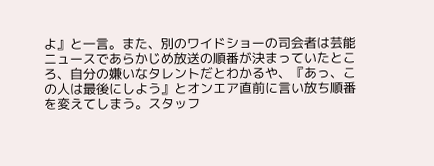よ』と一言。また、別のワイドショーの司会者は芸能ニュースであらかじめ放送の順番が決まっていたところ、自分の嫌いなタレントだとわかるや、『あっ、この人は最後にしよう』とオンエア直前に言い放ち順番を変えてしまう。スタッフ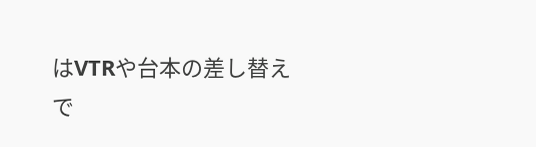はVTRや台本の差し替えで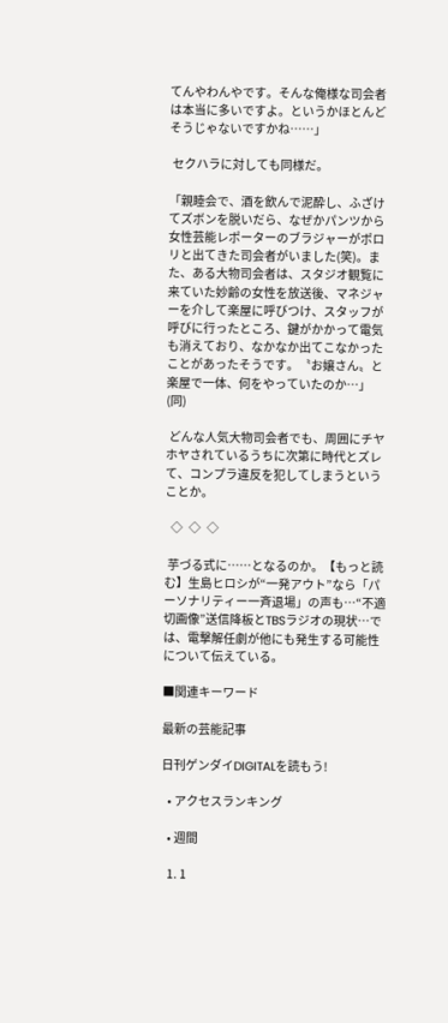てんやわんやです。そんな俺様な司会者は本当に多いですよ。というかほとんどそうじゃないですかね……」

 セクハラに対しても同様だ。

「親睦会で、酒を飲んで泥酔し、ふざけてズボンを脱いだら、なぜかパンツから女性芸能レポーターのブラジャーがポロリと出てきた司会者がいました(笑)。また、ある大物司会者は、スタジオ観覧に来ていた妙齢の女性を放送後、マネジャーを介して楽屋に呼びつけ、スタッフが呼びに行ったところ、鍵がかかって電気も消えており、なかなか出てこなかったことがあったそうです。〝お嬢さん〟と楽屋で一体、何をやっていたのか…」(同)

 どんな人気大物司会者でも、周囲にチヤホヤされているうちに次第に時代とズレて、コンプラ違反を犯してしまうということか。

  ◇  ◇  ◇

 芋づる式に……となるのか。【もっと読む】生島ヒロシが“一発アウト”なら「パーソナリティー一斉退場」の声も…“不適切画像”送信降板とTBSラジオの現状…では、電撃解任劇が他にも発生する可能性について伝えている。

■関連キーワード

最新の芸能記事

日刊ゲンダイDIGITALを読もう!

  • アクセスランキング

  • 週間

  1. 1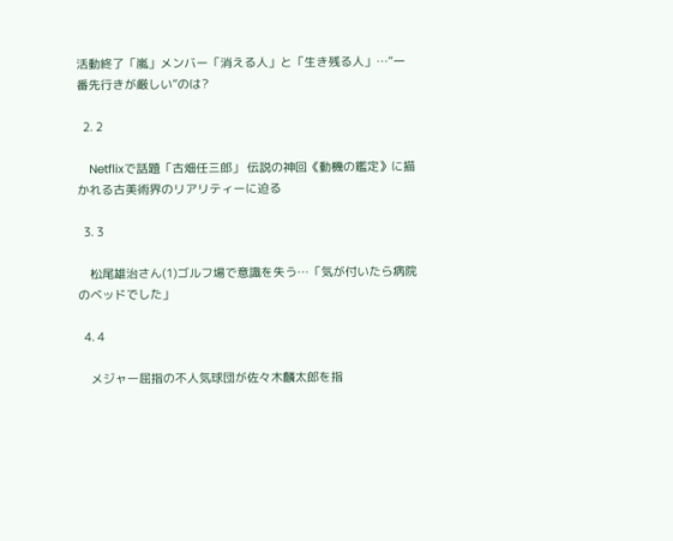活動終了「嵐」メンバー「消える人」と「生き残る人」…“一番先行きが厳しい”のは?

  2. 2

    Netflixで話題「古畑任三郎」 伝説の神回《動機の鑑定》に描かれる古美術界のリアリティーに迫る

  3. 3

    松尾雄治さん(1)ゴルフ場で意識を失う…「気が付いたら病院のベッドでした」

  4. 4

    メジャー屈指の不人気球団が佐々木麟太郎を指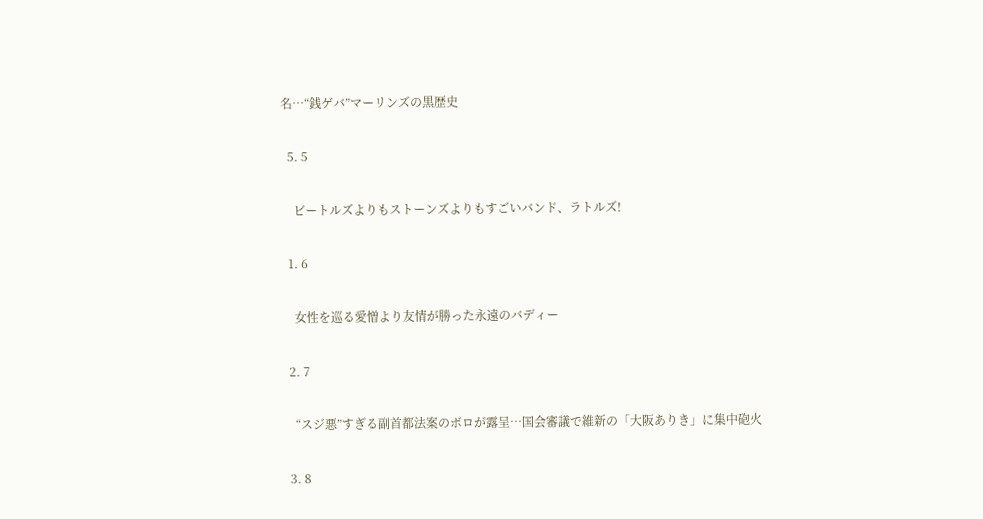名…“銭ゲバ”マーリンズの黒歴史

  5. 5

    ビートルズよりもストーンズよりもすごいバンド、ラトルズ!

  1. 6

    女性を巡る愛憎より友情が勝った永遠のバディー

  2. 7

    “スジ悪”すぎる副首都法案のボロが露呈…国会審議で維新の「大阪ありき」に集中砲火

  3. 8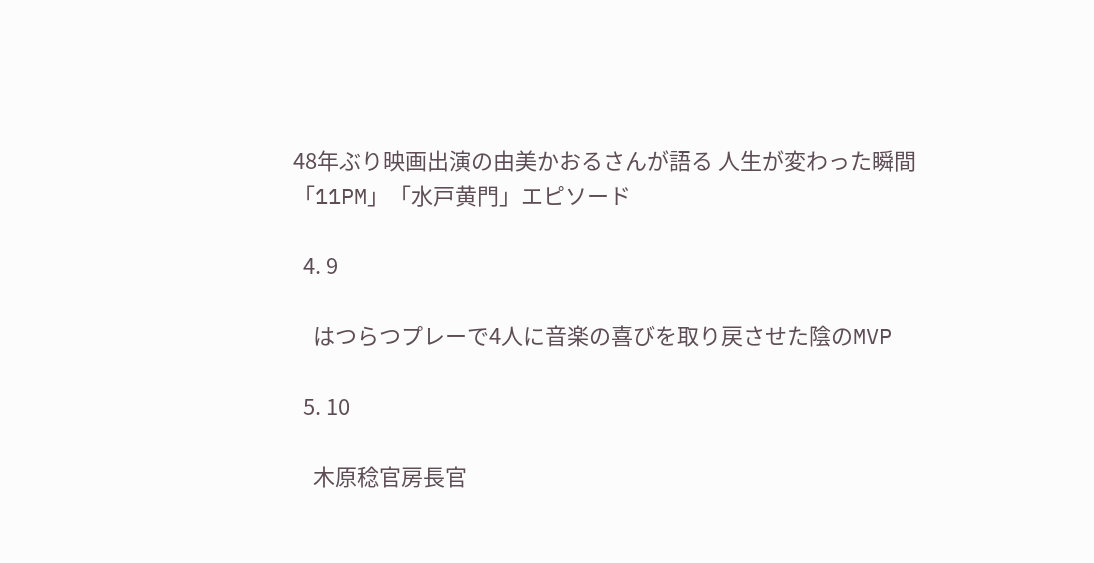48年ぶり映画出演の由美かおるさんが語る 人生が変わった瞬間「11PM」「水戸黄門」エピソード

  4. 9

    はつらつプレーで4人に音楽の喜びを取り戻させた陰のMVP

  5. 10

    木原稔官房長官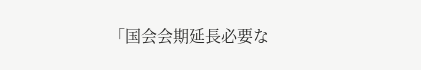「国会会期延長必要な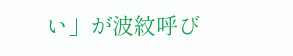い」が波紋呼び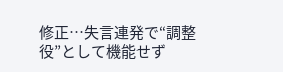修正…失言連発で“調整役”として機能せず